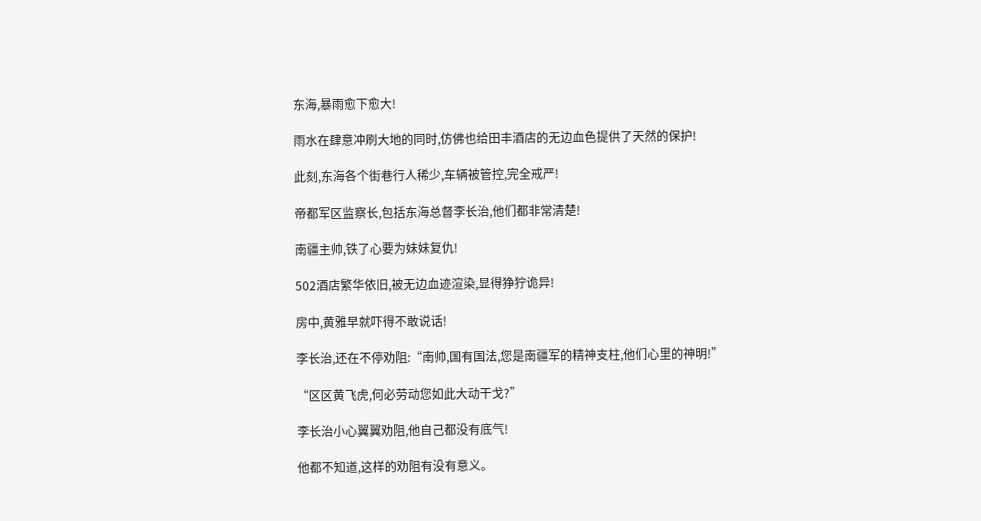东海,暴雨愈下愈大!

雨水在肆意冲刷大地的同时,仿佛也给田丰酒店的无边血色提供了天然的保护!

此刻,东海各个街巷行人稀少,车辆被管控,完全戒严!

帝都军区监察长,包括东海总督李长治,他们都非常清楚!

南疆主帅,铁了心要为妹妹复仇!

502酒店繁华依旧,被无边血迹渲染,显得狰狞诡异!

房中,黄雅早就吓得不敢说话!

李长治,还在不停劝阻:“南帅,国有国法,您是南疆军的精神支柱,他们心里的神明!”

“区区黄飞虎,何必劳动您如此大动干戈?”

李长治小心翼翼劝阻,他自己都没有底气!

他都不知道,这样的劝阻有没有意义。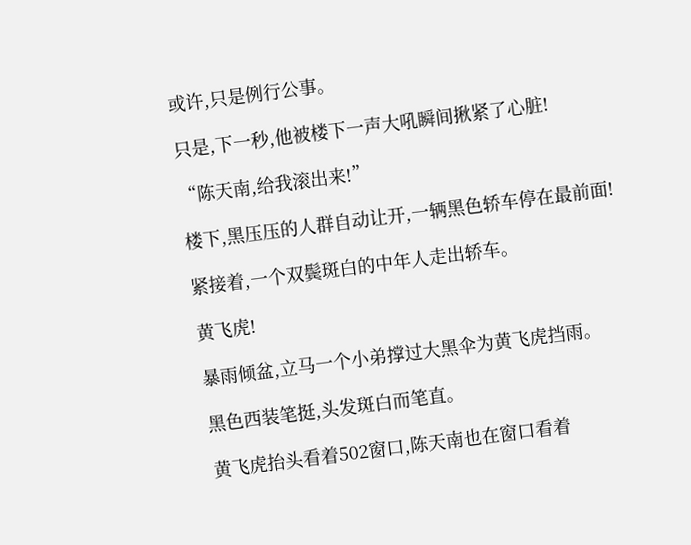或许,只是例行公事。

只是,下一秒,他被楼下一声大吼瞬间揪紧了心脏!

“陈天南,给我滚出来!”

楼下,黑压压的人群自动让开,一辆黑色轿车停在最前面!

紧接着,一个双鬓斑白的中年人走出轿车。

黄飞虎!

暴雨倾盆,立马一个小弟撑过大黑伞为黄飞虎挡雨。

黑色西装笔挺,头发斑白而笔直。

黄飞虎抬头看着502窗口,陈天南也在窗口看着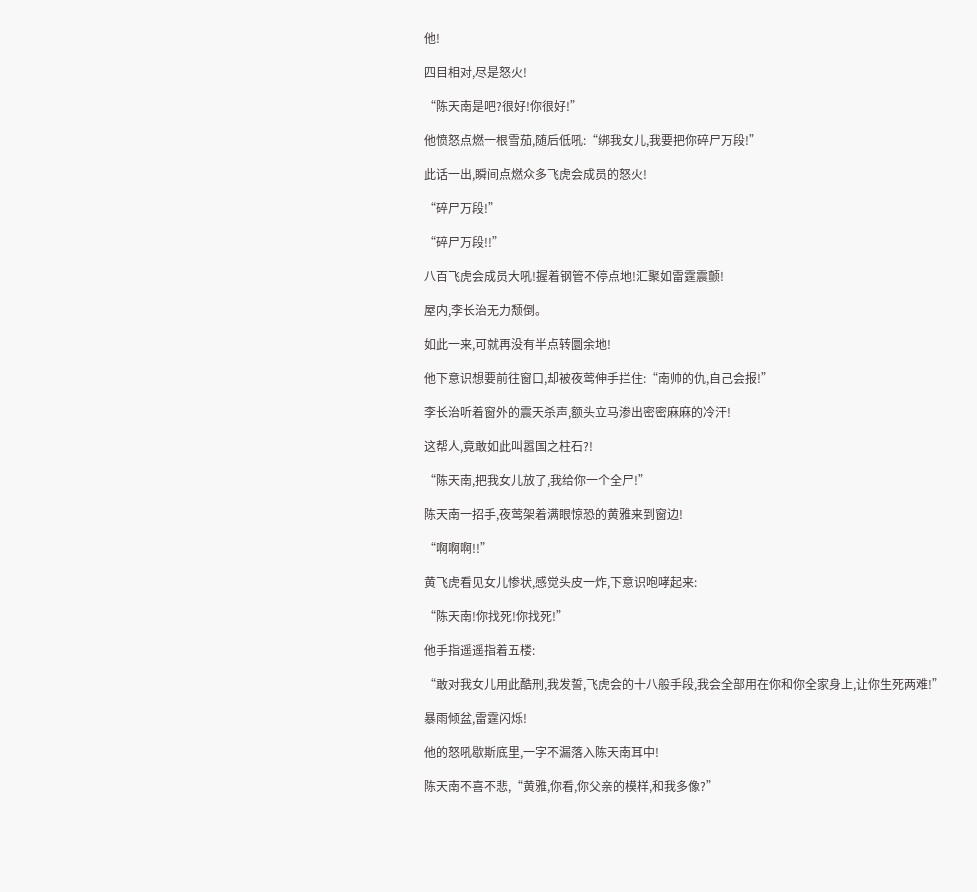他!

四目相对,尽是怒火!

“陈天南是吧?很好!你很好!”

他愤怒点燃一根雪茄,随后低吼:“绑我女儿,我要把你碎尸万段!”

此话一出,瞬间点燃众多飞虎会成员的怒火!

“碎尸万段!”

“碎尸万段!!”

八百飞虎会成员大吼!握着钢管不停点地!汇聚如雷霆震颤!

屋内,李长治无力颓倒。

如此一来,可就再没有半点转圜余地!

他下意识想要前往窗口,却被夜莺伸手拦住:“南帅的仇,自己会报!”

李长治听着窗外的震天杀声,额头立马渗出密密麻麻的冷汗!

这帮人,竟敢如此叫嚣国之柱石?!

“陈天南,把我女儿放了,我给你一个全尸!”

陈天南一招手,夜莺架着满眼惊恐的黄雅来到窗边!

“啊啊啊!!”

黄飞虎看见女儿惨状,感觉头皮一炸,下意识咆哮起来:

“陈天南!你找死!你找死!”

他手指遥遥指着五楼:

“敢对我女儿用此酷刑,我发誓,飞虎会的十八般手段,我会全部用在你和你全家身上,让你生死两难!”

暴雨倾盆,雷霆闪烁!

他的怒吼歇斯底里,一字不漏落入陈天南耳中!

陈天南不喜不悲,“黄雅,你看,你父亲的模样,和我多像?”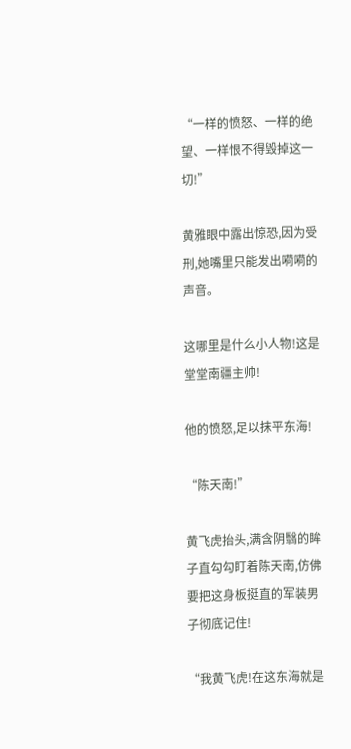“一样的愤怒、一样的绝望、一样恨不得毁掉这一切!”

黄雅眼中露出惊恐,因为受刑,她嘴里只能发出嗬嗬的声音。

这哪里是什么小人物!这是堂堂南疆主帅!

他的愤怒,足以抹平东海!

“陈天南!”

黄飞虎抬头,满含阴翳的眸子直勾勾盯着陈天南,仿佛要把这身板挺直的军装男子彻底记住!

“我黄飞虎!在这东海就是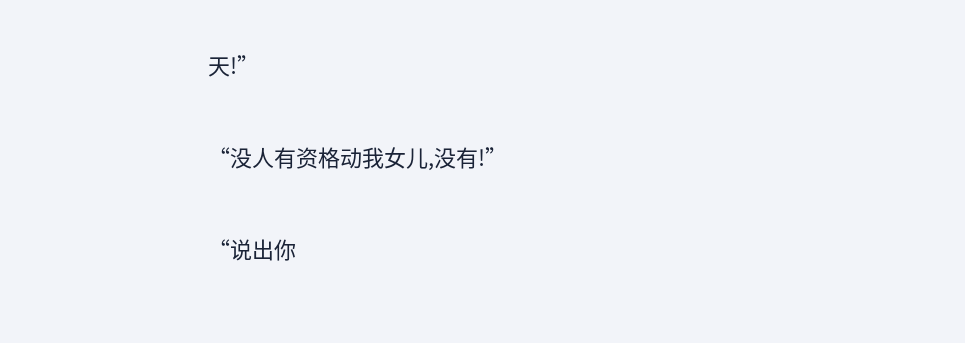天!”

“没人有资格动我女儿,没有!”

“说出你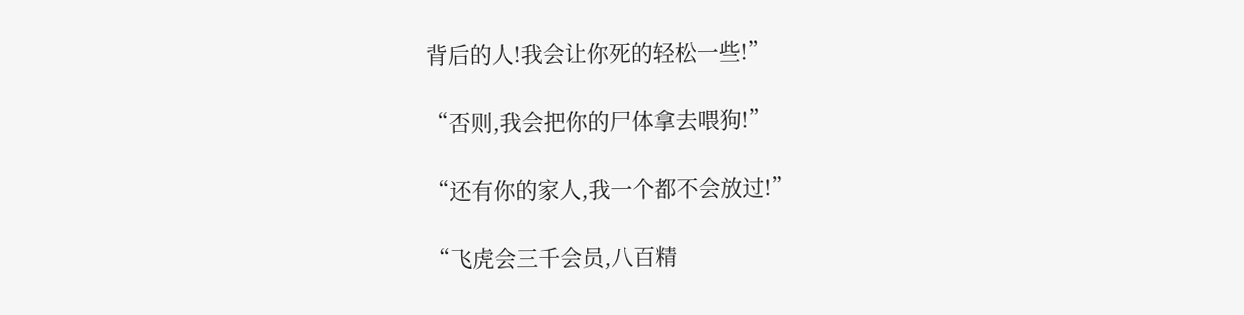背后的人!我会让你死的轻松一些!”

“否则,我会把你的尸体拿去喂狗!”

“还有你的家人,我一个都不会放过!”

“飞虎会三千会员,八百精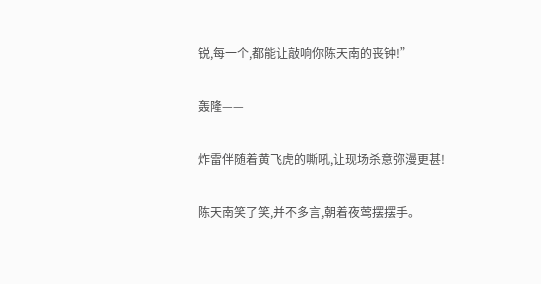锐,每一个,都能让敲响你陈天南的丧钟!”

轰隆——

炸雷伴随着黄飞虎的嘶吼,让现场杀意弥漫更甚!

陈天南笑了笑,并不多言,朝着夜莺摆摆手。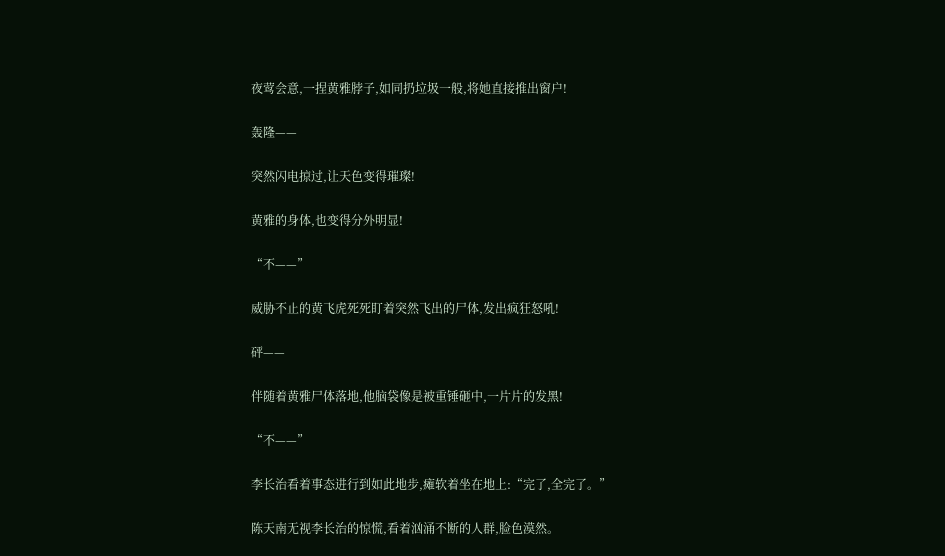夜莺会意,一捏黄雅脖子,如同扔垃圾一般,将她直接推出窗户!

轰隆——

突然闪电掠过,让天色变得璀璨!

黄雅的身体,也变得分外明显!

“不——”

威胁不止的黄飞虎死死盯着突然飞出的尸体,发出疯狂怒吼!

砰——

伴随着黄雅尸体落地,他脑袋像是被重锤砸中,一片片的发黑!

“不——”

李长治看着事态进行到如此地步,瘫软着坐在地上:“完了,全完了。”

陈天南无视李长治的惊慌,看着汹涌不断的人群,脸色漠然。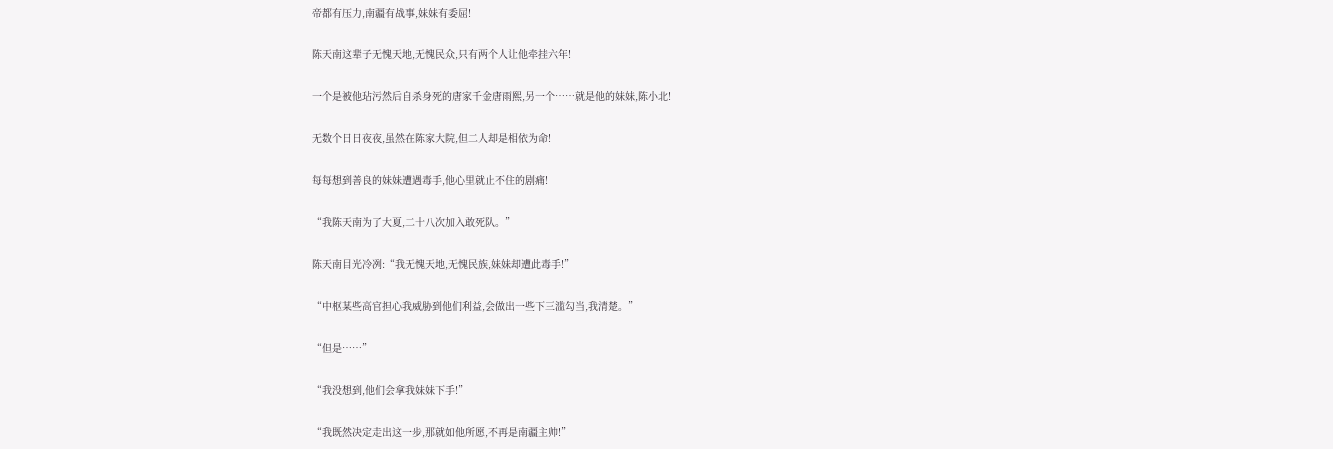帝都有压力,南疆有战事,妹妹有委屈!

陈天南这辈子无愧天地,无愧民众,只有两个人让他牵挂六年!

一个是被他玷污然后自杀身死的唐家千金唐雨熙,另一个……就是他的妹妹,陈小北!

无数个日日夜夜,虽然在陈家大院,但二人却是相依为命!

每每想到善良的妹妹遭遇毒手,他心里就止不住的剧痛!

“我陈天南为了大夏,二十八次加入敢死队。”

陈天南目光冷冽:“我无愧天地,无愧民族,妹妹却遭此毒手!”

“中枢某些高官担心我威胁到他们利益,会做出一些下三滥勾当,我清楚。”

“但是……”

“我没想到,他们会拿我妹妹下手!”

“我既然决定走出这一步,那就如他所愿,不再是南疆主帅!”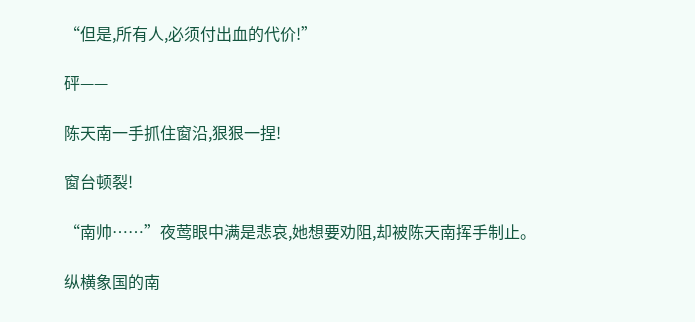“但是,所有人,必须付出血的代价!”

砰——

陈天南一手抓住窗沿,狠狠一捏!

窗台顿裂!

“南帅……”夜莺眼中满是悲哀,她想要劝阻,却被陈天南挥手制止。

纵横象国的南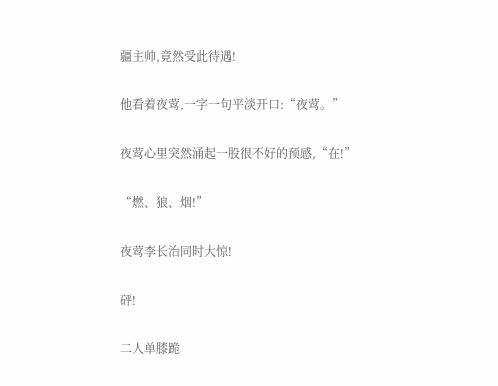疆主帅,竟然受此待遇!

他看着夜莺,一字一句平淡开口:“夜莺。”

夜莺心里突然涌起一股很不好的预感,“在!”

“燃、狼、烟!”

夜莺李长治同时大惊!

砰!

二人单膝跪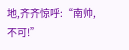地,齐齐惊呼:“南帅,不可!”